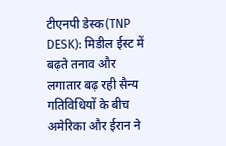टीएनपी डेस्क(TNP DESK): मिडील ईस्ट में बढ़ते तनाव और लगातार बढ़ रही सैन्य गतिविधियों के बीच अमेरिका और ईरान ने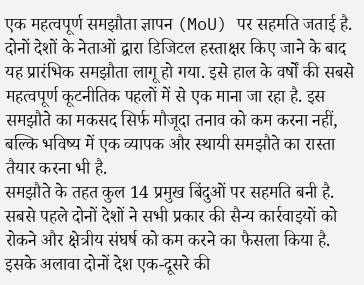एक महत्वपूर्ण समझौता ज्ञापन (MoU) पर सहमति जताई है. दोनों देशों के नेताओं द्वारा डिजिटल हस्ताक्षर किए जाने के बाद यह प्रारंभिक समझौता लागू हो गया. इसे हाल के वर्षों की सबसे महत्वपूर्ण कूटनीतिक पहलों में से एक माना जा रहा है. इस समझौते का मकसद सिर्फ मौजूदा तनाव को कम करना नहीं, बल्कि भविष्य में एक व्यापक और स्थायी समझौते का रास्ता तैयार करना भी है.
समझौते के तहत कुल 14 प्रमुख बिंदुओं पर सहमति बनी है. सबसे पहले दोनों देशों ने सभी प्रकार की सैन्य कार्रवाइयों को रोकने और क्षेत्रीय संघर्ष को कम करने का फैसला किया है. इसके अलावा दोनों देश एक-दूसरे की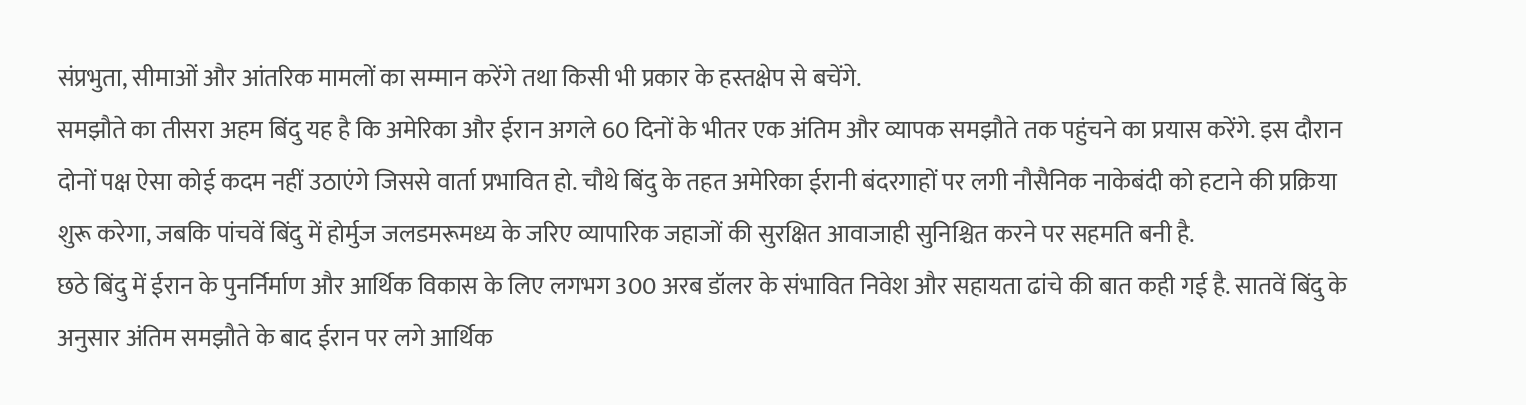संप्रभुता, सीमाओं और आंतरिक मामलों का सम्मान करेंगे तथा किसी भी प्रकार के हस्तक्षेप से बचेंगे.
समझौते का तीसरा अहम बिंदु यह है कि अमेरिका और ईरान अगले 60 दिनों के भीतर एक अंतिम और व्यापक समझौते तक पहुंचने का प्रयास करेंगे. इस दौरान दोनों पक्ष ऐसा कोई कदम नहीं उठाएंगे जिससे वार्ता प्रभावित हो. चौथे बिंदु के तहत अमेरिका ईरानी बंदरगाहों पर लगी नौसैनिक नाकेबंदी को हटाने की प्रक्रिया शुरू करेगा, जबकि पांचवें बिंदु में होर्मुज जलडमरूमध्य के जरिए व्यापारिक जहाजों की सुरक्षित आवाजाही सुनिश्चित करने पर सहमति बनी है.
छठे बिंदु में ईरान के पुनर्निर्माण और आर्थिक विकास के लिए लगभग 300 अरब डॉलर के संभावित निवेश और सहायता ढांचे की बात कही गई है. सातवें बिंदु के अनुसार अंतिम समझौते के बाद ईरान पर लगे आर्थिक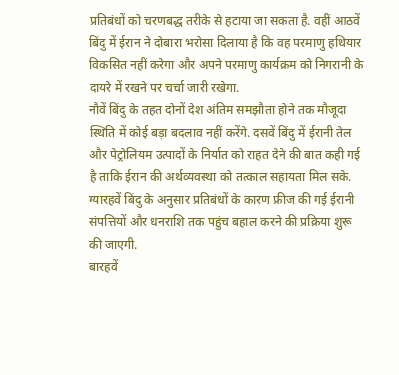प्रतिबंधों को चरणबद्ध तरीके से हटाया जा सकता है. वहीं आठवें बिंदु में ईरान ने दोबारा भरोसा दिलाया है कि वह परमाणु हथियार विकसित नहीं करेगा और अपने परमाणु कार्यक्रम को निगरानी के दायरे में रखने पर चर्चा जारी रखेगा.
नौवें बिंदु के तहत दोनों देश अंतिम समझौता होने तक मौजूदा स्थिति में कोई बड़ा बदलाव नहीं करेंगे. दसवें बिंदु में ईरानी तेल और पेट्रोलियम उत्पादों के निर्यात को राहत देने की बात कही गई है ताकि ईरान की अर्थव्यवस्था को तत्काल सहायता मिल सके. ग्यारहवें बिंदु के अनुसार प्रतिबंधों के कारण फ्रीज की गई ईरानी संपत्तियों और धनराशि तक पहुंच बहाल करने की प्रक्रिया शुरू की जाएगी.
बारहवें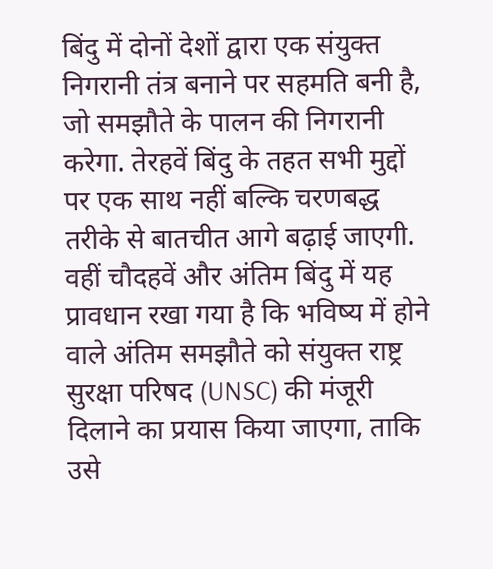बिंदु में दोनों देशों द्वारा एक संयुक्त निगरानी तंत्र बनाने पर सहमति बनी है, जो समझौते के पालन की निगरानी करेगा. तेरहवें बिंदु के तहत सभी मुद्दों पर एक साथ नहीं बल्कि चरणबद्ध तरीके से बातचीत आगे बढ़ाई जाएगी. वहीं चौदहवें और अंतिम बिंदु में यह प्रावधान रखा गया है कि भविष्य में होने वाले अंतिम समझौते को संयुक्त राष्ट्र सुरक्षा परिषद (UNSC) की मंजूरी दिलाने का प्रयास किया जाएगा, ताकि उसे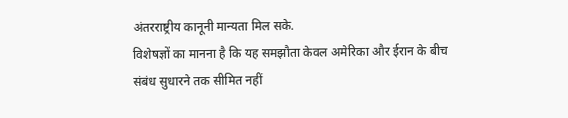अंतरराष्ट्रीय कानूनी मान्यता मिल सके.
विशेषज्ञों का मानना है कि यह समझौता केवल अमेरिका और ईरान के बीच संबंध सुधारने तक सीमित नहीं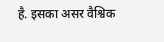है. इसका असर वैश्विक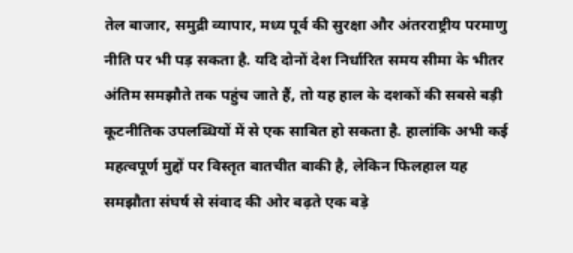तेल बाजार, समुद्री व्यापार, मध्य पूर्व की सुरक्षा और अंतरराष्ट्रीय परमाणु नीति पर भी पड़ सकता है. यदि दोनों देश निर्धारित समय सीमा के भीतर अंतिम समझौते तक पहुंच जाते हैं, तो यह हाल के दशकों की सबसे बड़ी कूटनीतिक उपलब्धियों में से एक साबित हो सकता है. हालांकि अभी कई महत्वपूर्ण मुद्दों पर विस्तृत बातचीत बाकी है, लेकिन फिलहाल यह समझौता संघर्ष से संवाद की ओर बढ़ते एक बड़े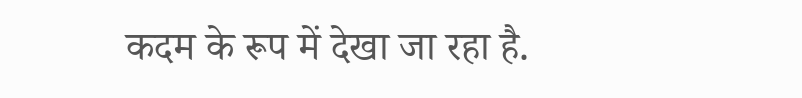कदम के रूप में देखा जा रहा है.